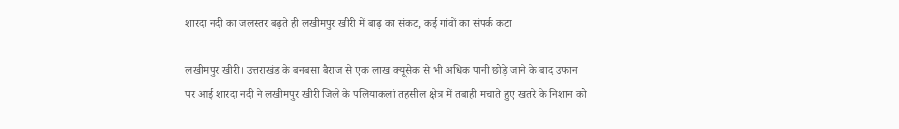शारदा नदी का जलस्तर बढ़ते ही लखीमपुर खीरी में बाढ़ का संकट, कई गांवों का संपर्क कटा

लखीमपुर खीरी। उत्तराखंड के बनबसा बैराज से एक लाख क्यूसेक से भी अधिक पानी छोड़े जाने के बाद उफान पर आई शारदा नदी ने लखीमपुर खीरी जिले के पलियाकलां तहसील क्षेत्र में तबाही मचाते हुए खतरे के निशान को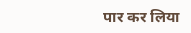पार कर लिया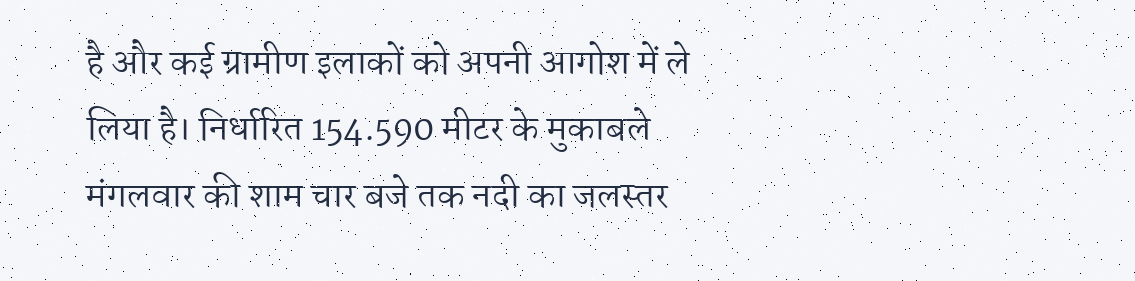है और कई ग्रामीण इलाकों को अपनी आगोश में ले लिया है। निर्धारित 154.590 मीटर के मुकाबले मंगलवार की शाम चार बजे तक नदी का जलस्तर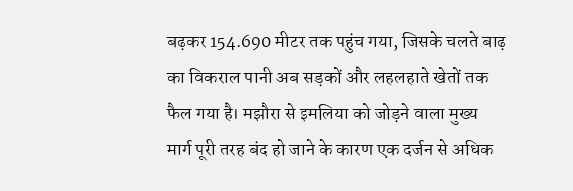बढ़कर 154.690 मीटर तक पहुंच गया, जिसके चलते बाढ़ का विकराल पानी अब सड़कों और लहलहाते खेतों तक फैल गया है। मझौरा से इमलिया को जोड़ने वाला मुख्य मार्ग पूरी तरह बंद हो जाने के कारण एक दर्जन से अधिक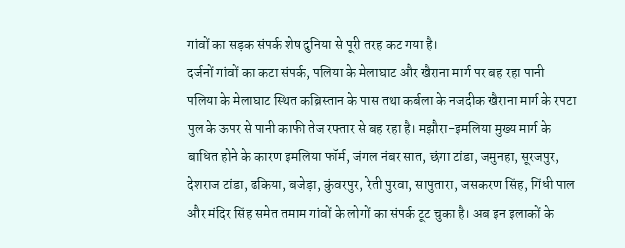गांवों का सड़क संपर्क शेष दुनिया से पूरी तरह कट गया है।
दर्जनों गांवों का कटा संपर्क, पलिया के मेलाघाट और खैराना मार्ग पर बह रहा पानी
पलिया के मेलाघाट स्थित कब्रिस्तान के पास तथा कर्बला के नजदीक खैराना मार्ग के रपटा पुल के ऊपर से पानी काफी तेज रफ्तार से बह रहा है। मझौरा-इमलिया मुख्य मार्ग के बाधित होने के कारण इमलिया फॉर्म, जंगल नंबर सात, छंगा टांडा, जमुनहा, सूरजपुर, देशराज टांडा, ढकिया, बजेड़ा, कुंवरपुर, रेती पुरवा, सापुतारा, जसकरण सिंह, गिंधी पाल और मंदिर सिंह समेत तमाम गांवों के लोगों का संपर्क टूट चुका है। अब इन इलाकों के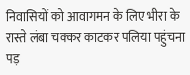निवासियों को आवागमन के लिए भीरा के रास्ते लंबा चक्कर काटकर पलिया पहुंचना पड़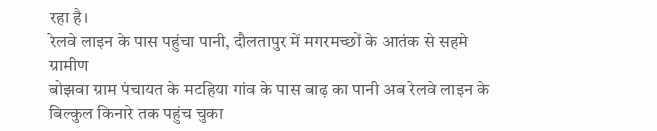रहा है।
रेलवे लाइन के पास पहुंचा पानी, दौलतापुर में मगरमच्छों के आतंक से सहमे ग्रामीण
बोझवा ग्राम पंचायत के मटहिया गांव के पास बाढ़ का पानी अब रेलवे लाइन के बिल्कुल किनारे तक पहुंच चुका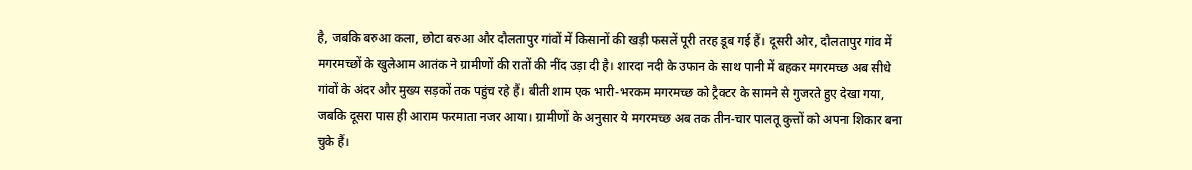है, जबकि बरुआ कला, छोटा बरुआ और दौलतापुर गांवों में किसानों की खड़ी फसलें पूरी तरह डूब गई हैं। दूसरी ओर, दौलतापुर गांव में मगरमच्छों के खुलेआम आतंक ने ग्रामीणों की रातों की नींद उड़ा दी है। शारदा नदी के उफान के साथ पानी में बहकर मगरमच्छ अब सीधे गांवों के अंदर और मुख्य सड़कों तक पहुंच रहे हैं। बीती शाम एक भारी-भरकम मगरमच्छ को ट्रैक्टर के सामने से गुजरते हुए देखा गया, जबकि दूसरा पास ही आराम फरमाता नजर आया। ग्रामीणों के अनुसार ये मगरमच्छ अब तक तीन-चार पालतू कुत्तों को अपना शिकार बना चुके हैं।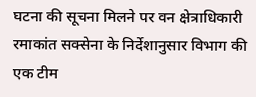घटना की सूचना मिलने पर वन क्षेत्राधिकारी रमाकांत सक्सेना के निर्देशानुसार विभाग की एक टीम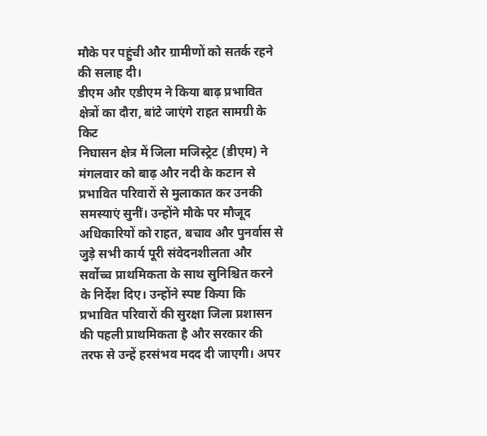मौके पर पहुंची और ग्रामीणों को सतर्क रहने की सलाह दी।
डीएम और एडीएम ने किया बाढ़ प्रभावित क्षेत्रों का दौरा, बांटे जाएंगे राहत सामग्री के किट
निघासन क्षेत्र में जिला मजिस्ट्रेट (डीएम) ने मंगलवार को बाढ़ और नदी के कटान से प्रभावित परिवारों से मुलाकात कर उनकी समस्याएं सुनीं। उन्होंने मौके पर मौजूद अधिकारियों को राहत, बचाव और पुनर्वास से जुड़े सभी कार्य पूरी संवेदनशीलता और सर्वोच्च प्राथमिकता के साथ सुनिश्चित करने के निर्देश दिए। उन्होंने स्पष्ट किया कि प्रभावित परिवारों की सुरक्षा जिला प्रशासन की पहली प्राथमिकता है और सरकार की तरफ से उन्हें हरसंभव मदद दी जाएगी। अपर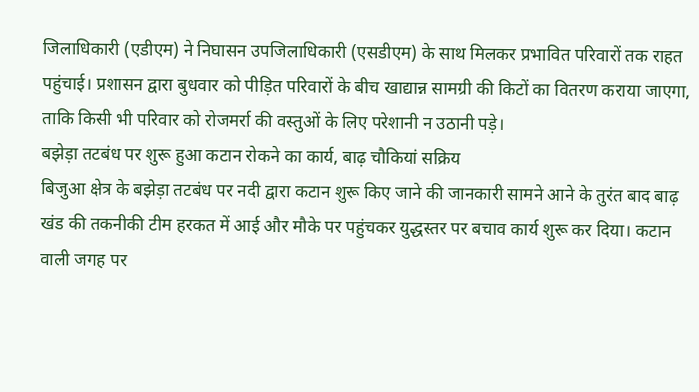जिलाधिकारी (एडीएम) ने निघासन उपजिलाधिकारी (एसडीएम) के साथ मिलकर प्रभावित परिवारों तक राहत पहुंचाई। प्रशासन द्वारा बुधवार को पीड़ित परिवारों के बीच खाद्यान्न सामग्री की किटों का वितरण कराया जाएगा, ताकि किसी भी परिवार को रोजमर्रा की वस्तुओं के लिए परेशानी न उठानी पड़े।
बझेड़ा तटबंध पर शुरू हुआ कटान रोकने का कार्य, बाढ़ चौकियां सक्रिय
बिजुआ क्षेत्र के बझेड़ा तटबंध पर नदी द्वारा कटान शुरू किए जाने की जानकारी सामने आने के तुरंत बाद बाढ़ खंड की तकनीकी टीम हरकत में आई और मौके पर पहुंचकर युद्धस्तर पर बचाव कार्य शुरू कर दिया। कटान वाली जगह पर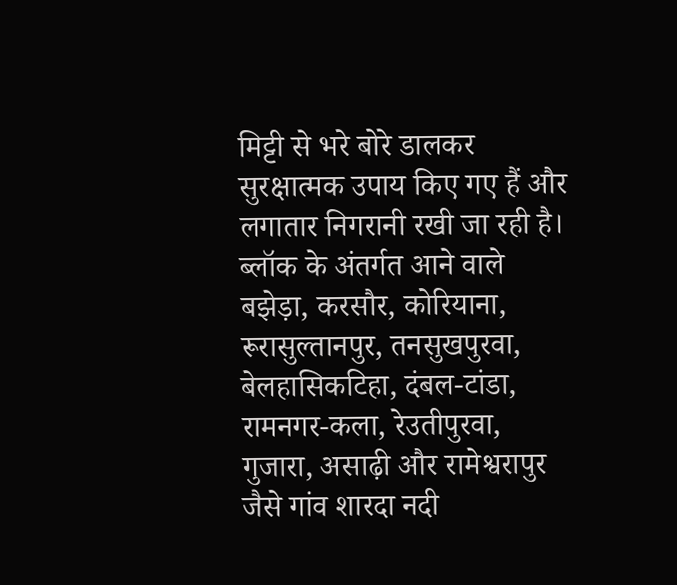मिट्टी से भरे बोरे डालकर सुरक्षात्मक उपाय किए गए हैं और लगातार निगरानी रखी जा रही है। ब्लॉक के अंतर्गत आने वाले बझेड़ा, करसौर, कोरियाना, रूरासुल्तानपुर, तनसुखपुरवा, बेलहासिकटिहा, दंबल-टांडा, रामनगर-कला, रेउतीपुरवा, गुजारा, असाढ़ी और रामेश्वरापुर जैसे गांव शारदा नदी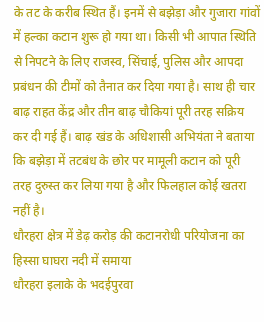के तट के करीब स्थित हैं। इनमें से बझेड़ा और गुजारा गांवों में हल्का कटान शुरू हो गया था। किसी भी आपात स्थिति से निपटने के लिए राजस्व, सिंचाई, पुलिस और आपदा प्रबंधन की टीमों को तैनात कर दिया गया है। साथ ही चार बाढ़ राहत केंद्र और तीन बाढ़ चौकियां पूरी तरह सक्रिय कर दी गई हैं। बाढ़ खंड के अधिशासी अभियंता ने बताया कि बझेड़ा में तटबंध के छोर पर मामूली कटान को पूरी तरह दुरुस्त कर लिया गया है और फिलहाल कोई खतरा नहीं है।
धौरहरा क्षेत्र में डेढ़ करोड़ की कटानरोधी परियोजना का हिस्सा घाघरा नदी में समाया
धौरहरा इलाके के भदईपुरवा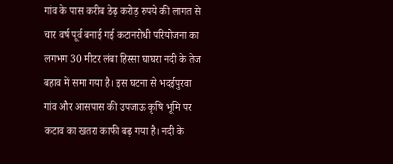गांव के पास करीब डेढ़ करोड़ रुपये की लागत से चार वर्ष पूर्व बनाई गई कटानरोधी परियोजना का लगभग 30 मीटर लंबा हिस्सा घाघरा नदी के तेज बहाव में समा गया है। इस घटना से भदईपुरवा गांव और आसपास की उपजाऊ कृषि भूमि पर कटाव का खतरा काफी बढ़ गया है। नदी के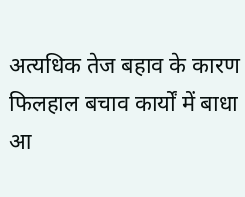अत्यधिक तेज बहाव के कारण फिलहाल बचाव कार्यों में बाधा आ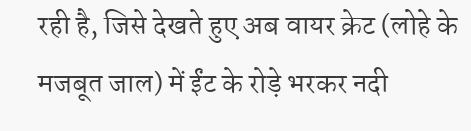रही है, जिसे देखते हुए अब वायर क्रेट (लोहे के मजबूत जाल) में ईंट के रोड़े भरकर नदी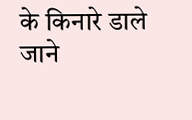के किनारे डाले जाने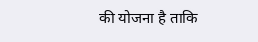की योजना है ताकि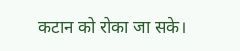कटान को रोका जा सके।